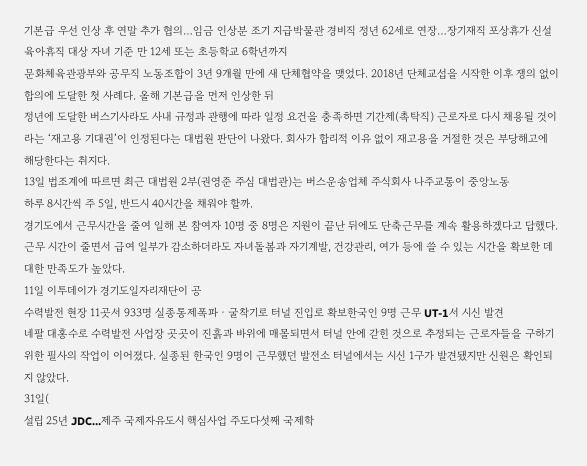기본급 우선 인상 후 연말 추가 협의…임금 인상분 조기 지급박물관 경비직 정년 62세로 연장…장기재직 포상휴가 신설육아휴직 대상 자녀 기준 만 12세 또는 초등학교 6학년까지
문화체육관광부와 공무직 노동조합이 3년 9개월 만에 새 단체협약을 맺었다. 2018년 단체교섭을 시작한 이후 쟁의 없이 합의에 도달한 첫 사례다. 올해 기본급을 먼저 인상한 뒤
정년에 도달한 버스기사라도 사내 규정과 관행에 따라 일정 요건을 충족하면 기간제(촉탁직) 근로자로 다시 채용될 것이라는 ‘재고용 기대권’이 인정된다는 대법원 판단이 나왔다. 회사가 합리적 이유 없이 재고용을 거절한 것은 부당해고에 해당한다는 취지다.
13일 법조계에 따르면 최근 대법원 2부(권영준 주심 대법관)는 버스운송업체 주식회사 나주교통이 중앙노동
하루 8시간씩 주 5일, 반드시 40시간을 채워야 할까.
경기도에서 근무시간을 줄여 일해 본 참여자 10명 중 8명은 지원이 끝난 뒤에도 단축근무를 계속 활용하겠다고 답했다. 근무 시간이 줄면서 급여 일부가 감소하더라도 자녀돌봄과 자기계발, 건강관리, 여가 등에 쓸 수 있는 시간을 확보한 데 대한 만족도가 높았다.
11일 이투데이가 경기도일자리재단이 공
수력발전 현장 11곳서 933명 실종통제폭파ㆍ굴착기로 터널 진입로 확보한국인 9명 근무 UT-1서 시신 발견
네팔 대홍수로 수력발전 사업장 곳곳이 진흙과 바위에 매몰되면서 터널 안에 갇힌 것으로 추정되는 근로자들을 구하기 위한 필사의 작업이 이어졌다. 실종된 한국인 9명이 근무했던 발전소 터널에서는 시신 1구가 발견됐지만 신원은 확인되지 않았다.
31일(
설립 25년 JDC…제주 국제자유도시 핵심사업 주도다섯째 국제학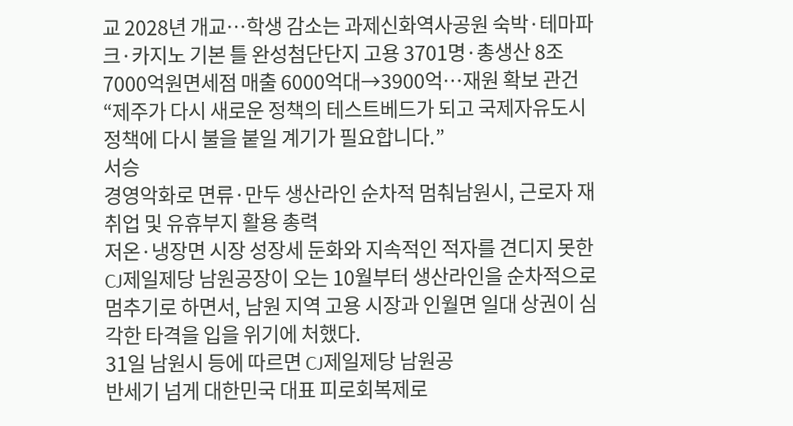교 2028년 개교…학생 감소는 과제신화역사공원 숙박·테마파크·카지노 기본 틀 완성첨단단지 고용 3701명·총생산 8조7000억원면세점 매출 6000억대→3900억…재원 확보 관건
“제주가 다시 새로운 정책의 테스트베드가 되고 국제자유도시 정책에 다시 불을 붙일 계기가 필요합니다.”
서승
경영악화로 면류·만두 생산라인 순차적 멈춰남원시, 근로자 재취업 및 유휴부지 활용 총력
저온·냉장면 시장 성장세 둔화와 지속적인 적자를 견디지 못한 CJ제일제당 남원공장이 오는 10월부터 생산라인을 순차적으로 멈추기로 하면서, 남원 지역 고용 시장과 인월면 일대 상권이 심각한 타격을 입을 위기에 처했다.
31일 남원시 등에 따르면 CJ제일제당 남원공
반세기 넘게 대한민국 대표 피로회복제로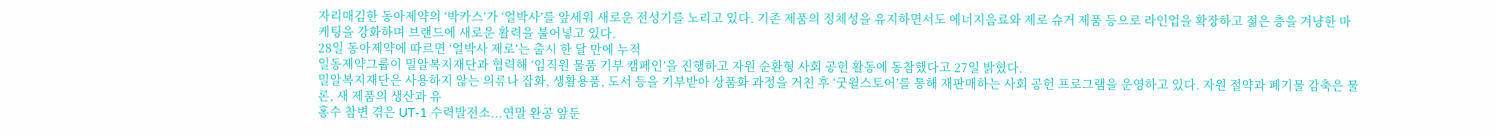자리매김한 동아제약의 ‘박카스’가 ‘얼박사’를 앞세워 새로운 전성기를 노리고 있다. 기존 제품의 정체성을 유지하면서도 에너지음료와 제로 슈거 제품 등으로 라인업을 확장하고 젊은 층을 겨냥한 마케팅을 강화하며 브랜드에 새로운 활력을 불어넣고 있다.
28일 동아제약에 따르면 ‘얼박사 제로’는 출시 한 달 만에 누적
일동제약그룹이 밀알복지재단과 협력해 ‘임직원 물품 기부 캠페인’을 진행하고 자원 순환형 사회 공헌 활동에 동참했다고 27일 밝혔다.
밀알복지재단은 사용하지 않는 의류나 잡화, 생활용품, 도서 등을 기부받아 상품화 과정을 거친 후 ‘굿윌스토어’를 통해 재판매하는 사회 공헌 프로그램을 운영하고 있다. 자원 절약과 폐기물 감축은 물론, 새 제품의 생산과 유
홍수 참변 겪은 UT-1 수력발전소...연말 완공 앞둔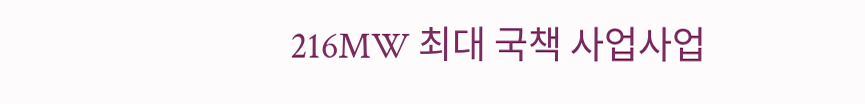216MW 최대 국책 사업사업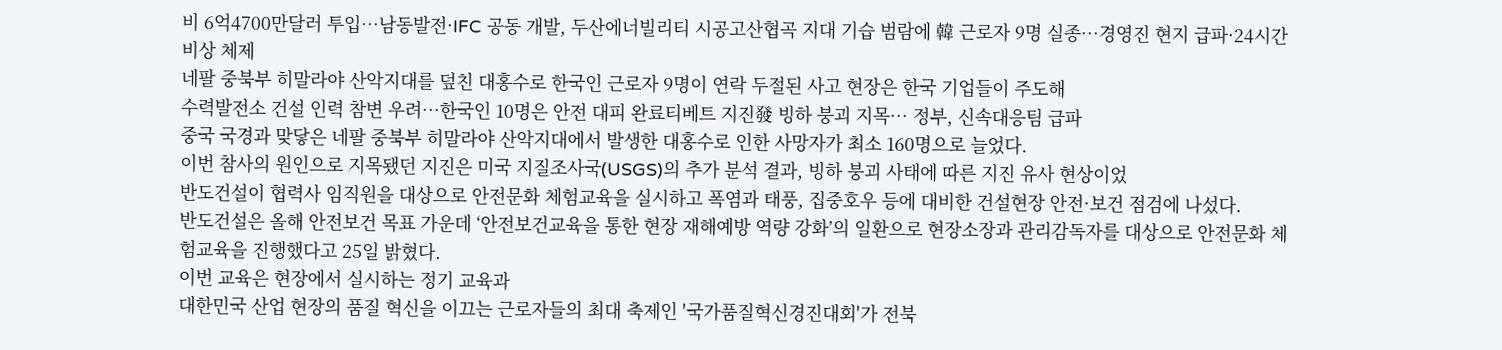비 6억4700만달러 투입…남동발전·IFC 공동 개발, 두산에너빌리티 시공고산협곡 지대 기습 범람에 韓 근로자 9명 실종…경영진 현지 급파·24시간 비상 체제
네팔 중북부 히말라야 산악지대를 덮친 대홍수로 한국인 근로자 9명이 연락 두절된 사고 현장은 한국 기업들이 주도해
수력발전소 건설 인력 참변 우려…한국인 10명은 안전 대피 완료티베트 지진發 빙하 붕괴 지목… 정부, 신속대응팀 급파
중국 국경과 맞닿은 네팔 중북부 히말라야 산악지대에서 발생한 대홍수로 인한 사망자가 최소 160명으로 늘었다.
이번 참사의 원인으로 지목됐던 지진은 미국 지질조사국(USGS)의 추가 분석 결과, 빙하 붕괴 사태에 따른 지진 유사 현상이었
반도건설이 협력사 임직원을 대상으로 안전문화 체험교육을 실시하고 폭염과 태풍, 집중호우 등에 대비한 건설현장 안전·보건 점검에 나섰다.
반도건설은 올해 안전보건 목표 가운데 ‘안전보건교육을 통한 현장 재해예방 역량 강화’의 일환으로 현장소장과 관리감독자를 대상으로 안전문화 체험교육을 진행했다고 25일 밝혔다.
이번 교육은 현장에서 실시하는 정기 교육과
대한민국 산업 현장의 품질 혁신을 이끄는 근로자들의 최대 축제인 '국가품질혁신경진대회'가 전북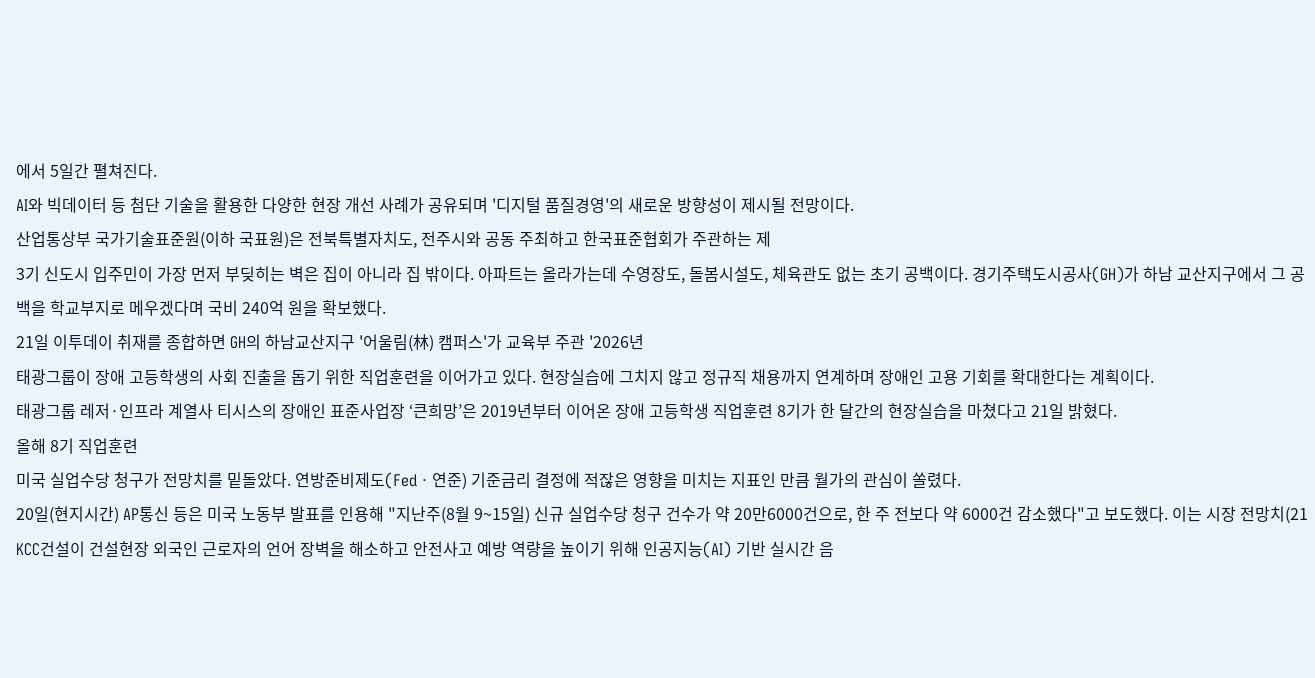에서 5일간 펼쳐진다.
AI와 빅데이터 등 첨단 기술을 활용한 다양한 현장 개선 사례가 공유되며 '디지털 품질경영'의 새로운 방향성이 제시될 전망이다.
산업통상부 국가기술표준원(이하 국표원)은 전북특별자치도, 전주시와 공동 주최하고 한국표준협회가 주관하는 제
3기 신도시 입주민이 가장 먼저 부딪히는 벽은 집이 아니라 집 밖이다. 아파트는 올라가는데 수영장도, 돌봄시설도, 체육관도 없는 초기 공백이다. 경기주택도시공사(GH)가 하남 교산지구에서 그 공백을 학교부지로 메우겠다며 국비 240억 원을 확보했다.
21일 이투데이 취재를 종합하면 GH의 하남교산지구 '어울림(林) 캠퍼스'가 교육부 주관 '2026년
태광그룹이 장애 고등학생의 사회 진출을 돕기 위한 직업훈련을 이어가고 있다. 현장실습에 그치지 않고 정규직 채용까지 연계하며 장애인 고용 기회를 확대한다는 계획이다.
태광그룹 레저·인프라 계열사 티시스의 장애인 표준사업장 ‘큰희망’은 2019년부터 이어온 장애 고등학생 직업훈련 8기가 한 달간의 현장실습을 마쳤다고 21일 밝혔다.
올해 8기 직업훈련
미국 실업수당 청구가 전망치를 밑돌았다. 연방준비제도(Fedㆍ연준) 기준금리 결정에 적잖은 영향을 미치는 지표인 만큼 월가의 관심이 쏠렸다.
20일(현지시간) AP통신 등은 미국 노동부 발표를 인용해 "지난주(8월 9~15일) 신규 실업수당 청구 건수가 약 20만6000건으로, 한 주 전보다 약 6000건 감소했다"고 보도했다. 이는 시장 전망치(21
KCC건설이 건설현장 외국인 근로자의 언어 장벽을 해소하고 안전사고 예방 역량을 높이기 위해 인공지능(AI) 기반 실시간 음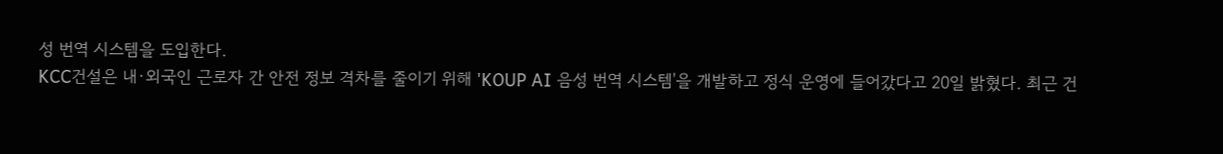성 번역 시스템을 도입한다.
KCC건설은 내·외국인 근로자 간 안전 정보 격차를 줄이기 위해 'KOUP AI 음성 번역 시스템'을 개발하고 정식 운영에 들어갔다고 20일 밝혔다. 최근 건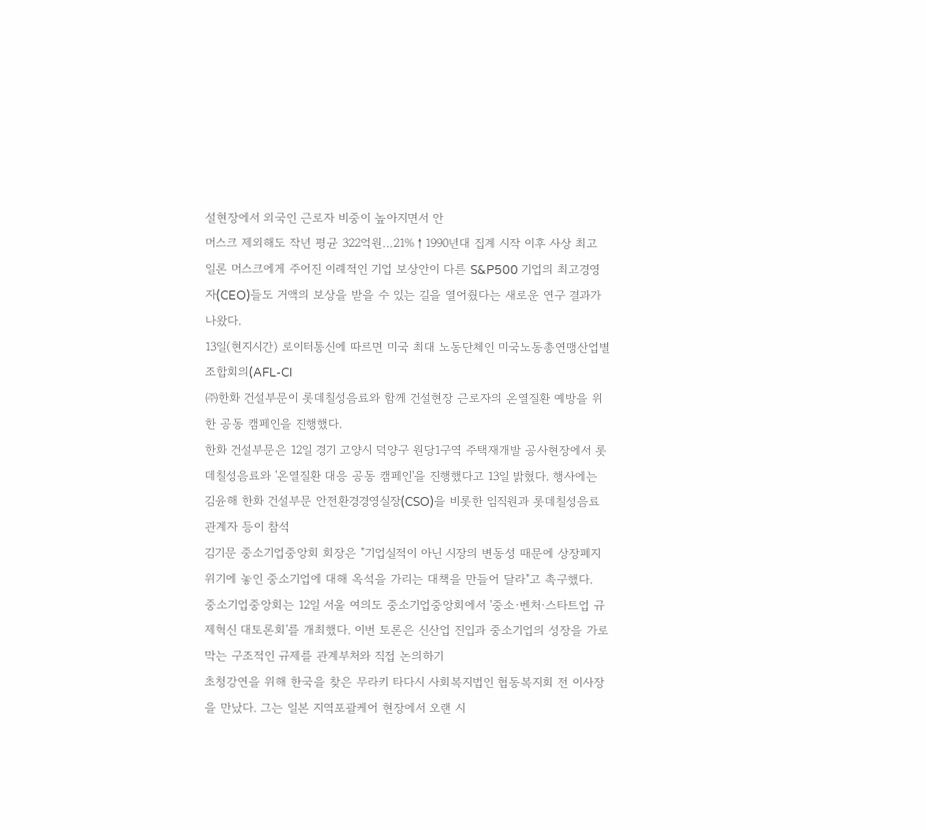설현장에서 외국인 근로자 비중이 높아지면서 안
머스크 제외해도 작년 평균 322억원…21%↑1990년대 집계 시작 이후 사상 최고
일론 머스크에게 주어진 이례적인 기업 보상안이 다른 S&P500 기업의 최고경영자(CEO)들도 거액의 보상을 받을 수 있는 길을 열어줬다는 새로운 연구 결과가 나왔다.
13일(현지시간) 로이터통신에 따르면 미국 최대 노동단체인 미국노동총연맹산업별조합회의(AFL-CI
㈜한화 건설부문이 롯데칠성음료와 함께 건설현장 근로자의 온열질환 예방을 위한 공동 캠페인을 진행했다.
한화 건설부문은 12일 경기 고양시 덕양구 원당1구역 주택재개발 공사현장에서 롯데칠성음료와 '온열질환 대응 공동 캠페인'을 진행했다고 13일 밝혔다. 행사에는 김윤해 한화 건설부문 안전환경경영실장(CSO)을 비롯한 임직원과 롯데칠성음료 관계자 등이 참석
김기문 중소기업중앙회 회장은 "기업실적이 아닌 시장의 변동성 때문에 상장폐지 위기에 놓인 중소기업에 대해 옥석을 가리는 대책을 만들어 달라"고 촉구했다.
중소기업중앙회는 12일 서울 여의도 중소기업중앙회에서 '중소·벤처·스타트업 규제혁신 대토론회'를 개최했다. 이번 토론은 신산업 진입과 중소기업의 성장을 가로막는 구조적인 규제를 관계부처와 직접 논의하기
초청강연을 위해 한국을 찾은 무라키 타다시 사회복지법인 협동복지회 전 이사장을 만났다. 그는 일본 지역포괄케어 현장에서 오랜 시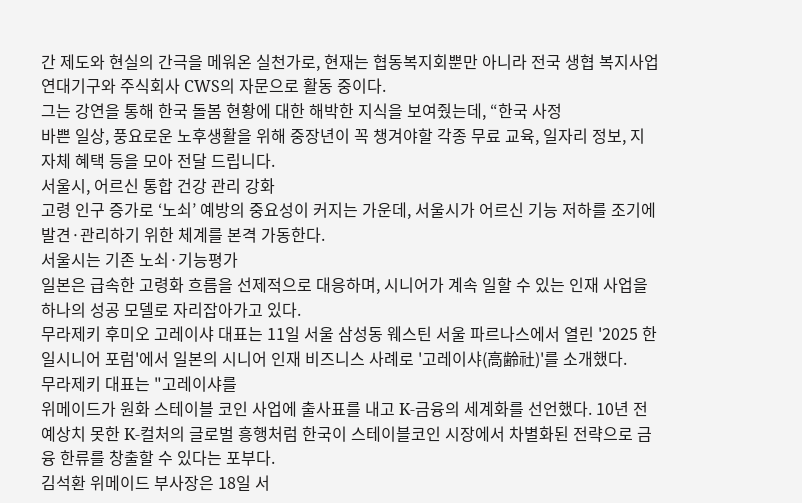간 제도와 현실의 간극을 메워온 실천가로, 현재는 협동복지회뿐만 아니라 전국 생협 복지사업 연대기구와 주식회사 CWS의 자문으로 활동 중이다.
그는 강연을 통해 한국 돌봄 현황에 대한 해박한 지식을 보여줬는데, “한국 사정
바쁜 일상, 풍요로운 노후생활을 위해 중장년이 꼭 챙겨야할 각종 무료 교육, 일자리 정보, 지자체 혜택 등을 모아 전달 드립니다.
서울시, 어르신 통합 건강 관리 강화
고령 인구 증가로 ‘노쇠’ 예방의 중요성이 커지는 가운데, 서울시가 어르신 기능 저하를 조기에 발견·관리하기 위한 체계를 본격 가동한다.
서울시는 기존 노쇠·기능평가
일본은 급속한 고령화 흐름을 선제적으로 대응하며, 시니어가 계속 일할 수 있는 인재 사업을 하나의 성공 모델로 자리잡아가고 있다.
무라제키 후미오 고레이샤 대표는 11일 서울 삼성동 웨스틴 서울 파르나스에서 열린 '2025 한일시니어 포럼'에서 일본의 시니어 인재 비즈니스 사례로 '고레이샤(高齢社)'를 소개했다.
무라제키 대표는 "고레이샤를
위메이드가 원화 스테이블 코인 사업에 출사표를 내고 K-금융의 세계화를 선언했다. 10년 전 예상치 못한 K-컬처의 글로벌 흥행처럼 한국이 스테이블코인 시장에서 차별화된 전략으로 금융 한류를 창출할 수 있다는 포부다.
김석환 위메이드 부사장은 18일 서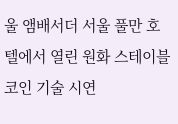울 앰배서더 서울 풀만 호텔에서 열린 원화 스테이블코인 기술 시연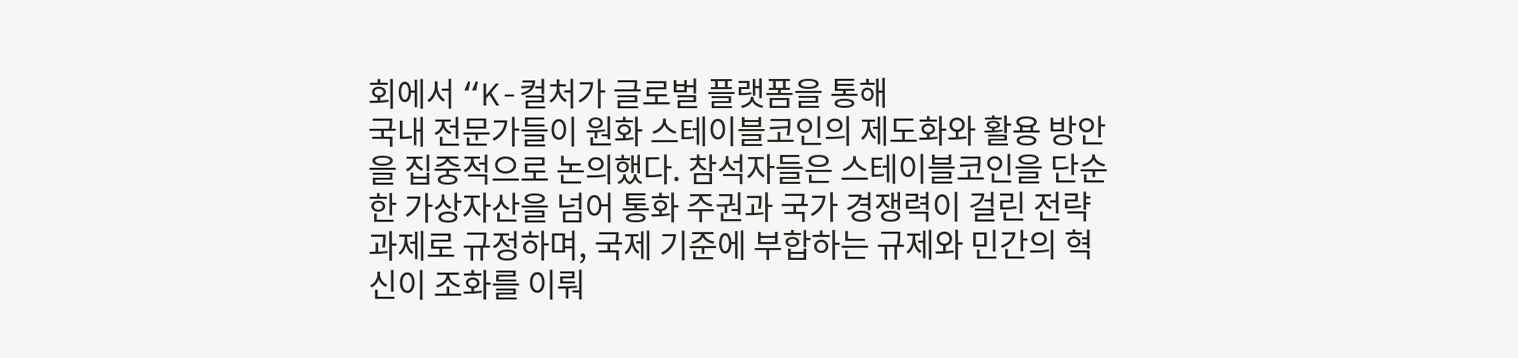회에서 “K-컬처가 글로벌 플랫폼을 통해
국내 전문가들이 원화 스테이블코인의 제도화와 활용 방안을 집중적으로 논의했다. 참석자들은 스테이블코인을 단순한 가상자산을 넘어 통화 주권과 국가 경쟁력이 걸린 전략 과제로 규정하며, 국제 기준에 부합하는 규제와 민간의 혁신이 조화를 이뤄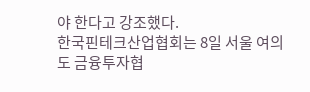야 한다고 강조했다.
한국핀테크산업협회는 8일 서울 여의도 금융투자협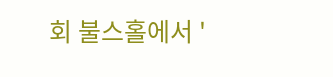회 불스홀에서 '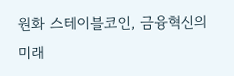원화 스테이블코인, 금융혁신의 미래